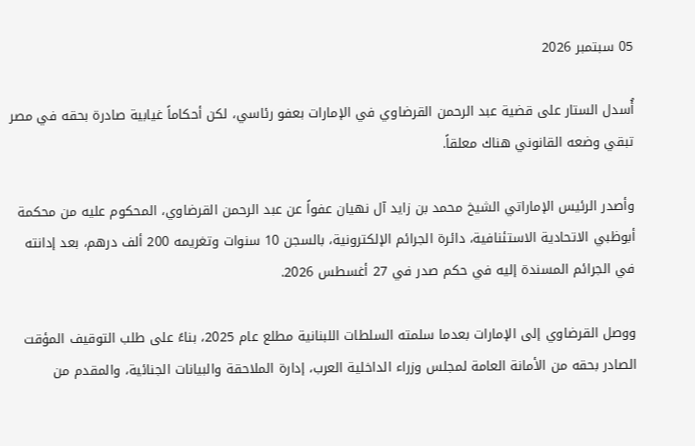05 سبتمبر 2026

أُسدل الستار على قضية عبد الرحمن القرضاوي في الإمارات بعفو رئاسي، لكن أحكاماً غيابية صادرة بحقه في مصر تبقي وضعه القانوني هناك معلقاً.

وأصدر الرئيس الإماراتي الشيخ محمد بن زايد آل نهيان عفواً عن عبد الرحمن القرضاوي، المحكوم عليه من محكمة أبوظبي الاتحادية الاستئنافية، دائرة الجرائم الإلكترونية، بالسجن 10 سنوات وتغريمه 200 ألف درهم، بعد إدانته في الجرائم المسندة إليه في حكم صدر في 27 أغسطس 2026.

ووصل القرضاوي إلى الإمارات بعدما سلمته السلطات اللبنانية مطلع عام 2025، بناءً على طلب التوقيف المؤقت الصادر بحقه من الأمانة العامة لمجلس وزراء الداخلية العرب، إدارة الملاحقة والبيانات الجنائية، والمقدم من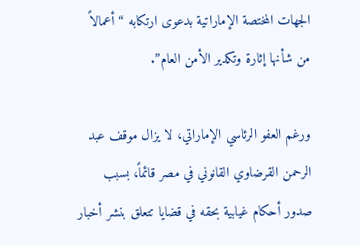الجهات المختصة الإماراتية بدعوى ارتكابه “أعمالاً من شأنها إثارة وتكدير الأمن العام”.

ورغم العفو الرئاسي الإماراتي، لا يزال موقف عبد الرحمن القرضاوي القانوني في مصر قائماً، بسبب صدور أحكام غيابية بحقه في قضايا تتعلق بنشر أخبار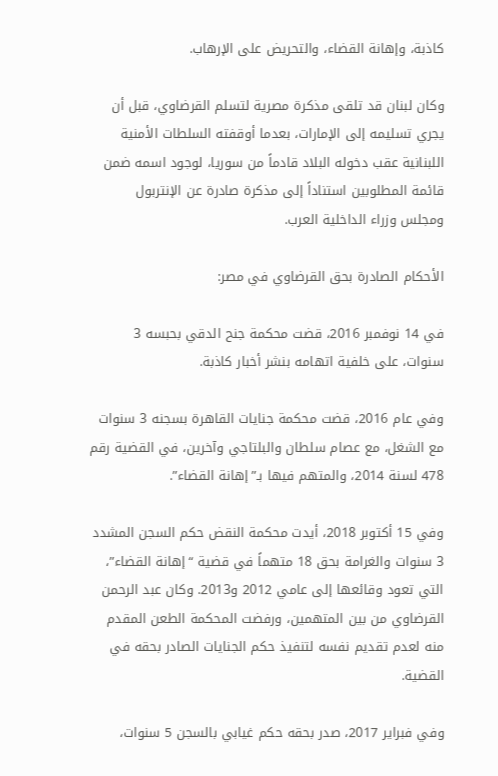كاذبة، وإهانة القضاء، والتحريض على الإرهاب.

وكان لبنان قد تلقى مذكرة مصرية لتسلم القرضاوي، قبل أن يجري تسليمه إلى الإمارات، بعدما أوقفته السلطات الأمنية اللبنانية عقب دخوله البلاد قادماً من سوريا، لوجود اسمه ضمن قائمة المطلوبين استناداً إلى مذكرة صادرة عن الإنتربول ومجلس وزراء الداخلية العرب.

الأحكام الصادرة بحق القرضاوي في مصر:

في 14 نوفمبر 2016، قضت محكمة جنح الدقي بحبسه 3 سنوات، على خلفية اتهامه بنشر أخبار كاذبة.

وفي عام 2016، قضت محكمة جنايات القاهرة بسجنه 3 سنوات مع الشغل، مع عصام سلطان والبلتاجي وآخرين، في القضية رقم 478 لسنة 2014، والمتهم فيها بـ”إهانة القضاء”.

وفي 15 أكتوبر 2018، أيدت محكمة النقض حكم السجن المشدد 3 سنوات والغرامة بحق 18 متهماً في قضية “إهانة القضاء”، التي تعود وقائعها إلى عامي 2012 و2013. وكان عبد الرحمن القرضاوي من بين المتهمين، ورفضت المحكمة الطعن المقدم منه لعدم تقديم نفسه لتنفيذ حكم الجنايات الصادر بحقه في القضية.

وفي فبراير 2017، صدر بحقه حكم غيابي بالسجن 5 سنوات،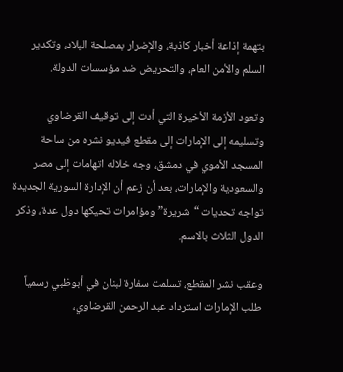بتهمة إذاعة أخبار كاذبة، والإضرار بمصلحة البلاد، وتكدير السلم والأمن العام، والتحريض ضد مؤسسات الدولة.

وتعود الأزمة الأخيرة التي أدت إلى توقيف القرضاوي وتسليمه إلى الإمارات إلى مقطع فيديو نشره من ساحة المسجد الأموي في دمشق، وجه خلاله اتهامات إلى مصر والسعودية والإمارات، بعد أن زعم أن الإدارة السورية الجديدة تواجه تحديات “شريرة” ومؤامرات تحيكها دول عدة، وذكر الدول الثلاث بالاسم.

وعقب نشر المقطع، تسلمت سفارة لبنان في أبوظبي رسمياً طلب الإمارات استرداد عبد الرحمن القرضاوي،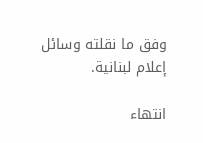وفق ما نقلته وسائل إعلام لبنانية.

انتهاء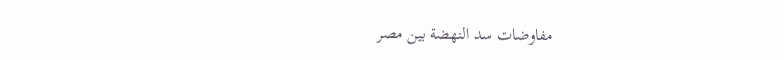مفاوضات سد النهضة بين مصر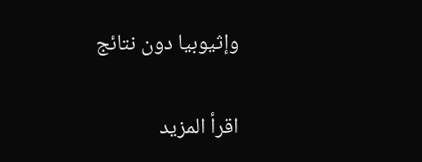وإثيوبيا دون نتائج

اقرأ المزيد